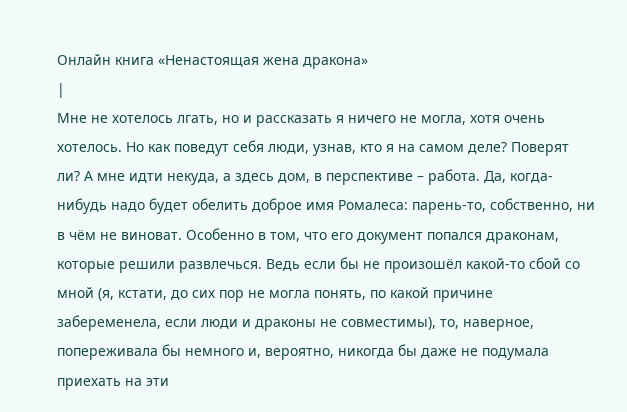Онлайн книга «Ненастоящая жена дракона»
|
Мне не хотелось лгать, но и рассказать я ничего не могла, хотя очень хотелось. Но как поведут себя люди, узнав, кто я на самом деле? Поверят ли? А мне идти некуда, а здесь дом, в перспективе – работа. Да, когда-нибудь надо будет обелить доброе имя Ромалеса: парень-то, собственно, ни в чём не виноват. Особенно в том, что его документ попался драконам, которые решили развлечься. Ведь если бы не произошёл какой-то сбой со мной (я, кстати, до сих пор не могла понять, по какой причине забеременела, если люди и драконы не совместимы), то, наверное, попереживала бы немного и, вероятно, никогда бы даже не подумала приехать на эти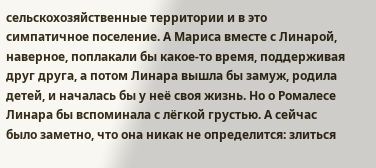сельскохозяйственные территории и в это симпатичное поселение. А Мариса вместе с Линарой, наверное, поплакали бы какое-то время, поддерживая друг друга, а потом Линара вышла бы замуж, родила детей, и началась бы у неё своя жизнь. Но о Ромалесе Линара бы вспоминала с лёгкой грустью. А сейчас было заметно, что она никак не определится: злиться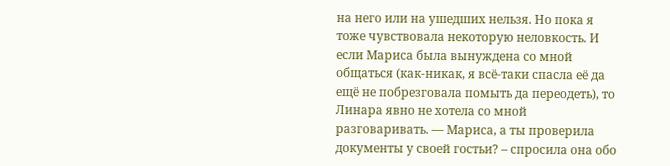на него или на ушедших нельзя. Но пока я тоже чувствовала некоторую неловкость. И если Мариса была вынуждена со мной общаться (как-никак, я всё-таки спасла её да ещё не побрезговала помыть да переодеть), то Линара явно не хотела со мной разговаривать. — Мариса, а ты проверила документы у своей гостьи? – спросила она обо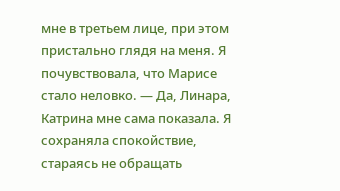мне в третьем лице, при этом пристально глядя на меня. Я почувствовала, что Марисе стало неловко. — Да, Линара, Катрина мне сама показала. Я сохраняла спокойствие, стараясь не обращать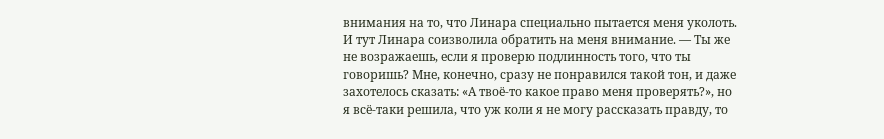внимания на то, что Линара специально пытается меня уколоть. И тут Линара соизволила обратить на меня внимание. — Ты же не возражаешь, если я проверю подлинность того, что ты говоришь? Мне, конечно, сразу не понравился такой тон, и даже захотелось сказать: «А твоё-то какое право меня проверять?», но я всё-таки решила, что уж коли я не могу рассказать правду, то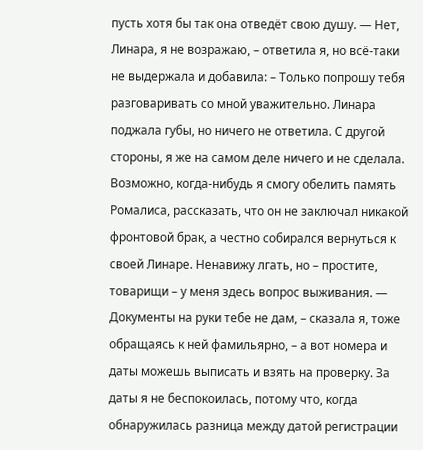пусть хотя бы так она отведёт свою душу. — Нет, Линара, я не возражаю, – ответила я, но всё-таки не выдержала и добавила: – Только попрошу тебя разговаривать со мной уважительно. Линара поджала губы, но ничего не ответила. С другой стороны, я же на самом деле ничего и не сделала. Возможно, когда-нибудь я смогу обелить память Ромалиса, рассказать, что он не заключал никакой фронтовой брак, а честно собирался вернуться к своей Линаре. Ненавижу лгать, но – простите, товарищи – у меня здесь вопрос выживания. — Документы на руки тебе не дам, – сказала я, тоже обращаясь к ней фамильярно, – а вот номера и даты можешь выписать и взять на проверку. За даты я не беспокоилась, потому что, когда обнаружилась разница между датой регистрации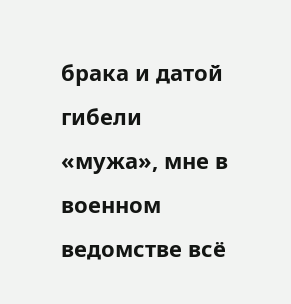брака и датой гибели «мужа», мне в военном ведомстве всё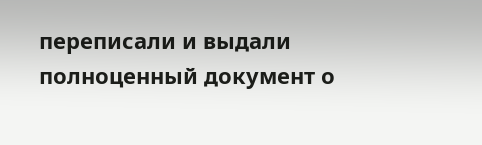переписали и выдали полноценный документ о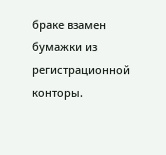браке взамен бумажки из регистрационной конторы.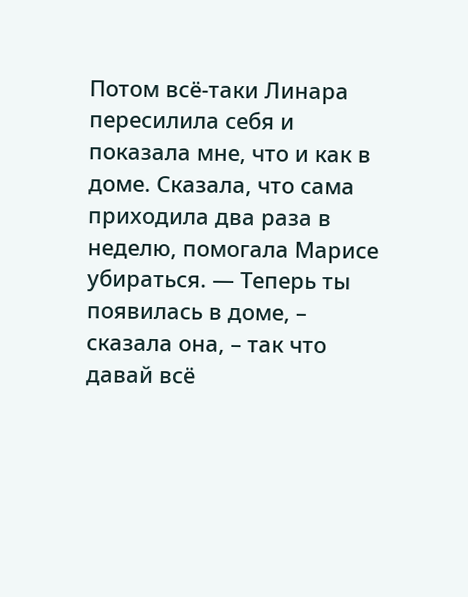Потом всё-таки Линара пересилила себя и показала мне, что и как в доме. Сказала, что сама приходила два раза в неделю, помогала Марисе убираться. — Теперь ты появилась в доме, – сказала она, – так что давай всё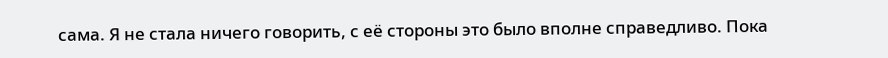сама. Я не стала ничего говорить, с её стороны это было вполне справедливо. Пока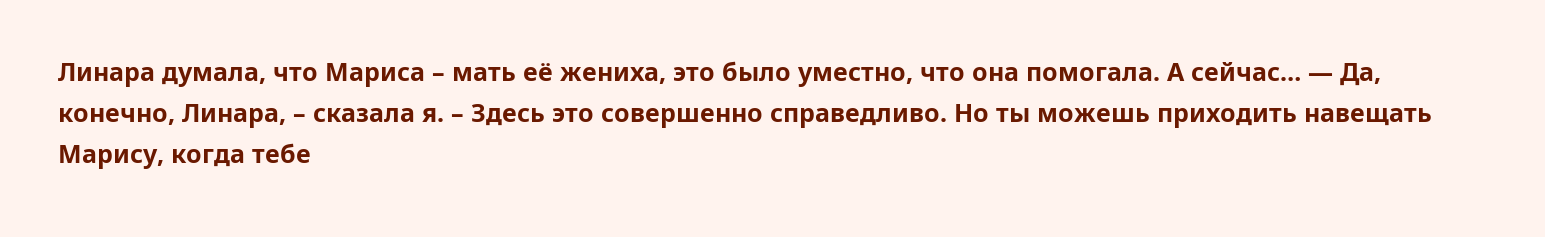Линара думала, что Мариса – мать её жениха, это было уместно, что она помогала. А сейчас… — Да, конечно, Линара, – сказала я. – Здесь это совершенно справедливо. Но ты можешь приходить навещать Марису, когда тебе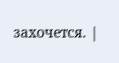захочется. |